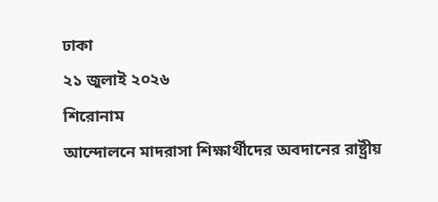ঢাকা
২১ জুলাই ২০২৬
শিরোনাম
আন্দোলনে মাদরাসা শিক্ষার্থীদের অবদানের রাষ্ট্রীয়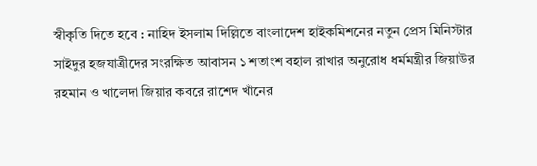স্বীকৃতি দিতে হবে : নাহিদ ইসলাম দিল্লিতে বাংলাদেশ হাইকমিশনের নতুন প্রেস মিনিস্টার সাইদুর হজযাত্রীদের সংরক্ষিত আবাসন ১ শতাংশ বহাল রাখার অনুরোধ ধর্মমন্ত্রীর জিয়াউর রহমান ও খালেদা জিয়ার কবরে রাশেদ খাঁনের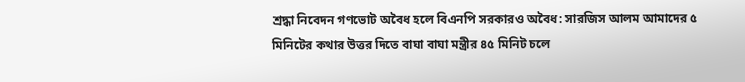শ্রদ্ধা নিবেদন গণভোট অবৈধ হলে বিএনপি সরকারও অবৈধ: সারজিস আলম আমাদের ৫ মিনিটের কথার উত্তর দিতে বাঘা বাঘা মন্ত্রীর ৪৫ মিনিট চলে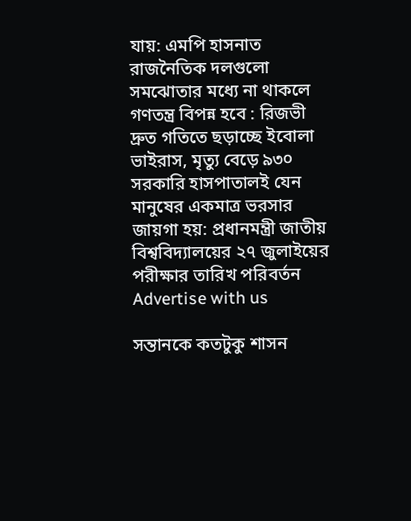যায়: এমপি হাসনাত রাজনৈতিক দলগুলো সমঝোতার মধ্যে না থাকলে গণতন্ত্র বিপন্ন হবে : রিজভী দ্রুত গতিতে ছড়াচ্ছে ইবোলা ভাইরাস, মৃত্যু বেড়ে ৯৩০ সরকারি হাসপাতালই যেন মানুষের একমাত্র ভরসার জায়গা হয়: প্রধানমন্ত্রী জাতীয় বিশ্ববিদ্যালয়ের ২৭ জুলাইয়ের পরীক্ষার তারিখ পরিবর্তন
Advertise with us

সন্তানকে কতটুকু শাসন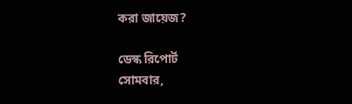করা জায়েজ?

ডেস্ক রিপোর্ট
সোমবার,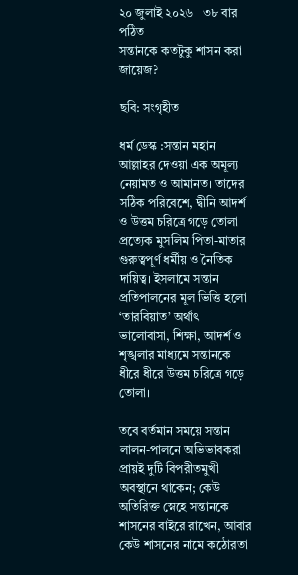২০ জুলাই ২০২৬   ৩৮ বার পঠিত
সন্তানকে কতটুকু শাসন করা জায়েজ?

ছবি: সংগৃহীত

ধর্ম ডেস্ক :সন্তান মহান আল্লাহর দেওয়া এক অমূল্য নেয়ামত ও আমানত। তাদের সঠিক পরিবেশে, দ্বীনি আদর্শ ও উত্তম চরিত্রে গড়ে তোলা প্রত্যেক মুসলিম পিতা-মাতার গুরুত্বপূর্ণ ধর্মীয় ও নৈতিক দায়িত্ব। ইসলামে সন্তান প্রতিপালনের মূল ভিত্তি হলো ‘তারবিয়াত’ অর্থাৎ ভালোবাসা, শিক্ষা, আদর্শ ও শৃঙ্খলার মাধ্যমে সন্তানকে ধীরে ধীরে উত্তম চরিত্রে গড়ে তোলা।

তবে বর্তমান সময়ে সন্তান লালন-পালনে অভিভাবকরা প্রায়ই দুটি বিপরীতমুখী অবস্থানে থাকেন; কেউ অতিরিক্ত স্নেহে সন্তানকে শাসনের বাইরে রাখেন, আবার কেউ শাসনের নামে কঠোরতা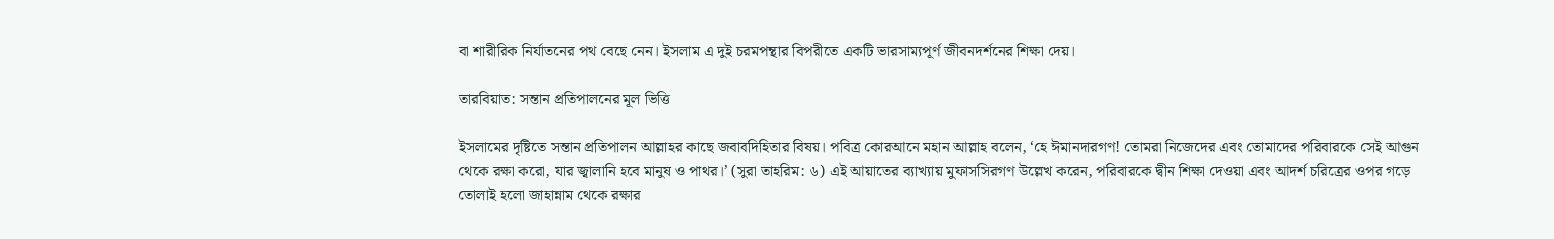বা শারীরিক নির্যাতনের পথ বেছে নেন। ইসলাম এ দুই চরমপন্থার বিপরীতে একটি ভারসাম্যপূর্ণ জীবনদর্শনের শিক্ষা দেয়।

তারবিয়াত: সন্তান প্রতিপালনের মূল ভিত্তি

ইসলামের দৃষ্টিতে সন্তান প্রতিপালন আল্লাহর কাছে জবাবদিহিতার বিষয়। পবিত্র কোরআনে মহান আল্লাহ বলেন, ‘হে ঈমানদারগণ! তোমরা নিজেদের এবং তোমাদের পরিবারকে সেই আগুন থেকে রক্ষা করো, যার জ্বালানি হবে মানুষ ও পাথর।’ (সুরা তাহরিম: ৬) এই আয়াতের ব্যাখ্যায় মুফাসসিরগণ উল্লেখ করেন, পরিবারকে দ্বীন শিক্ষা দেওয়া এবং আদর্শ চরিত্রের ওপর গড়ে তোলাই হলো জাহান্নাম থেকে রক্ষার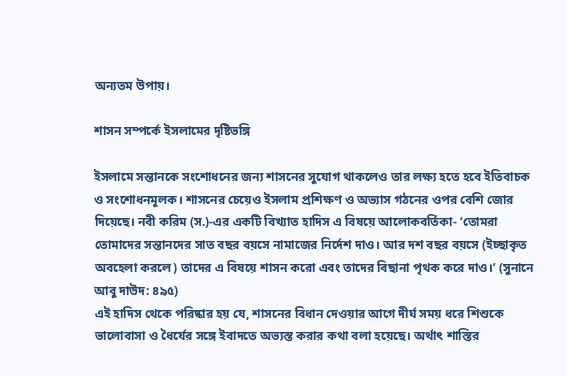অন্যতম উপায়।

শাসন সম্পর্কে ইসলামের দৃষ্টিভঙ্গি

ইসলামে সন্তানকে সংশোধনের জন্য শাসনের সুযোগ থাকলেও তার লক্ষ্য হতে হবে ইতিবাচক ও সংশোধনমূলক। শাসনের চেয়েও ইসলাম প্রশিক্ষণ ও অভ্যাস গঠনের ওপর বেশি জোর দিয়েছে। নবী করিম (স.)-এর একটি বিখ্যাত হাদিস এ বিষয়ে আলোকবর্তিকা- ‘তোমরা তোমাদের সন্তানদের সাত বছর বয়সে নামাজের নির্দেশ দাও। আর দশ বছর বয়সে (ইচ্ছাকৃত অবহেলা করলে) তাদের এ বিষয়ে শাসন করো এবং তাদের বিছানা পৃথক করে দাও।’ (সুনানে আবু দাউদ: ৪৯৫)
এই হাদিস থেকে পরিষ্কার হয় যে, শাসনের বিধান দেওয়ার আগে দীর্ঘ সময় ধরে শিশুকে ভালোবাসা ও ধৈর্যের সঙ্গে ইবাদতে অভ্যস্ত করার কথা বলা হয়েছে। অর্থাৎ শাস্তির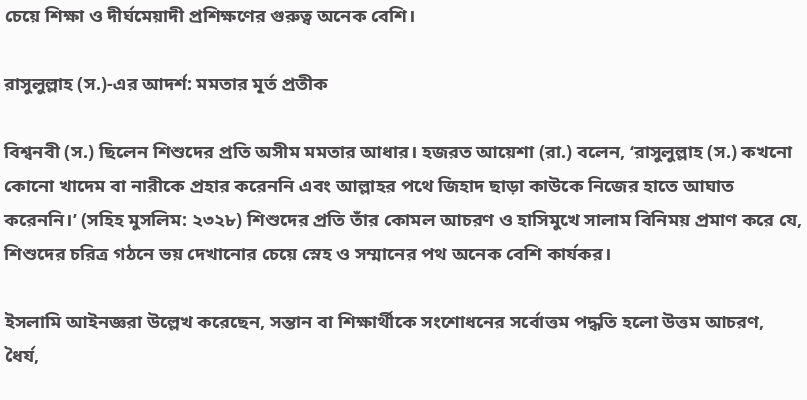চেয়ে শিক্ষা ও দীর্ঘমেয়াদী প্রশিক্ষণের গুরুত্ব অনেক বেশি।

রাসুলুল্লাহ (স.)-এর আদর্শ: মমতার মূর্ত প্রতীক

বিশ্বনবী (স.) ছিলেন শিশুদের প্রতি অসীম মমতার আধার। হজরত আয়েশা (রা.) বলেন, ‘রাসুলুল্লাহ (স.) কখনো কোনো খাদেম বা নারীকে প্রহার করেননি এবং আল্লাহর পথে জিহাদ ছাড়া কাউকে নিজের হাতে আঘাত করেননি।’ (সহিহ মুসলিম: ২৩২৮) শিশুদের প্রতি তাঁর কোমল আচরণ ও হাসিমুখে সালাম বিনিময় প্রমাণ করে যে, শিশুদের চরিত্র গঠনে ভয় দেখানোর চেয়ে স্নেহ ও সম্মানের পথ অনেক বেশি কার্যকর।

ইসলামি আইনজ্ঞরা উল্লেখ করেছেন, সন্তান বা শিক্ষার্থীকে সংশোধনের সর্বোত্তম পদ্ধতি হলো উত্তম আচরণ, ধৈর্য,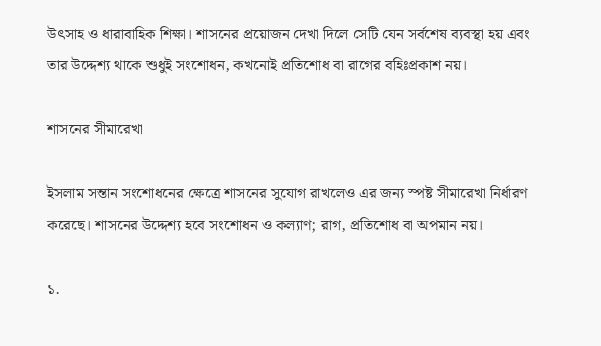উৎসাহ ও ধারাবাহিক শিক্ষা। শাসনের প্রয়োজন দেখা দিলে সেটি যেন সর্বশেষ ব্যবস্থা হয় এবং তার উদ্দেশ্য থাকে শুধুই সংশোধন, কখনোই প্রতিশোধ বা রাগের বহিঃপ্রকাশ নয়।

শাসনের সীমারেখা

ইসলাম সন্তান সংশোধনের ক্ষেত্রে শাসনের সুযোগ রাখলেও এর জন্য স্পষ্ট সীমারেখা নির্ধারণ করেছে। শাসনের উদ্দেশ্য হবে সংশোধন ও কল্যাণ; রাগ, প্রতিশোধ বা অপমান নয়।

১.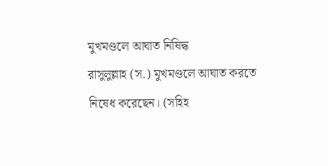মুখমণ্ডলে আঘাত নিষিদ্ধ
রাসুলুল্লাহ (স.) মুখমণ্ডলে আঘাত করতে নিষেধ করেছেন। (সহিহ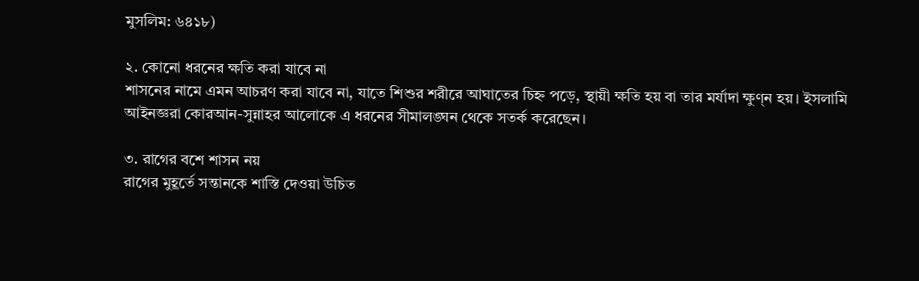মুসলিম: ৬৪১৮)

২. কোনো ধরনের ক্ষতি করা যাবে না
শাসনের নামে এমন আচরণ করা যাবে না, যাতে শিশুর শরীরে আঘাতের চিহ্ন পড়ে, স্থায়ী ক্ষতি হয় বা তার মর্যাদা ক্ষুণ্ন হয়। ইসলামি আইনজ্ঞরা কোরআন-সুন্নাহর আলোকে এ ধরনের সীমালঙ্ঘন থেকে সতর্ক করেছেন।

৩. রাগের বশে শাসন নয়
রাগের মুহূর্তে সন্তানকে শাস্তি দেওয়া উচিত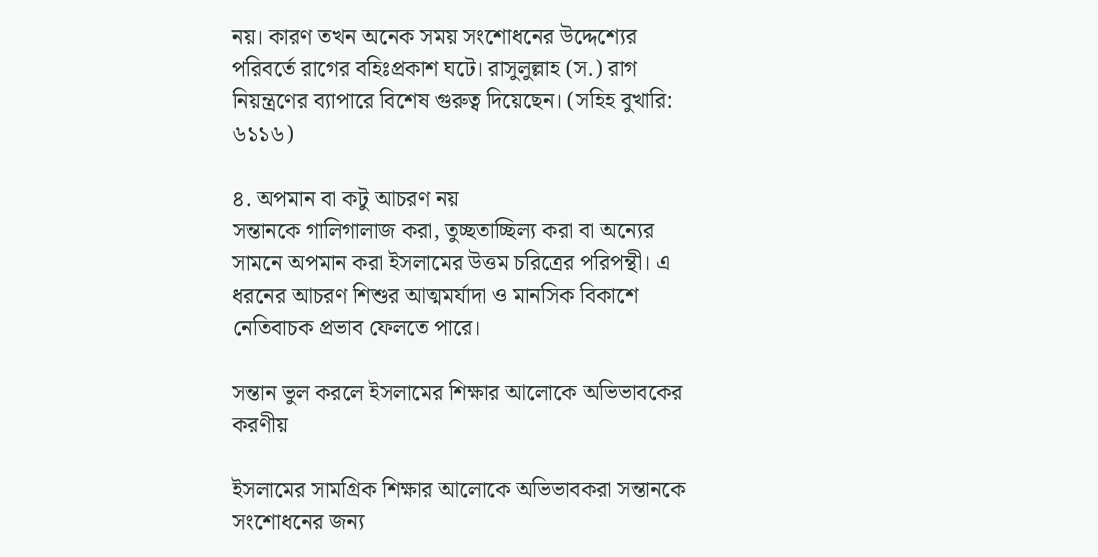নয়। কারণ তখন অনেক সময় সংশোধনের উদ্দেশ্যের পরিবর্তে রাগের বহিঃপ্রকাশ ঘটে। রাসুলুল্লাহ (স.) রাগ নিয়ন্ত্রণের ব্যাপারে বিশেষ গুরুত্ব দিয়েছেন। (সহিহ বুখারি: ৬১১৬)

৪. অপমান বা কটু আচরণ নয়
সন্তানকে গালিগালাজ করা, তুচ্ছতাচ্ছিল্য করা বা অন্যের সামনে অপমান করা ইসলামের উত্তম চরিত্রের পরিপন্থী। এ ধরনের আচরণ শিশুর আত্মমর্যাদা ও মানসিক বিকাশে নেতিবাচক প্রভাব ফেলতে পারে।

সন্তান ভুল করলে ইসলামের শিক্ষার আলোকে অভিভাবকের করণীয়

ইসলামের সামগ্রিক শিক্ষার আলোকে অভিভাবকরা সন্তানকে সংশোধনের জন্য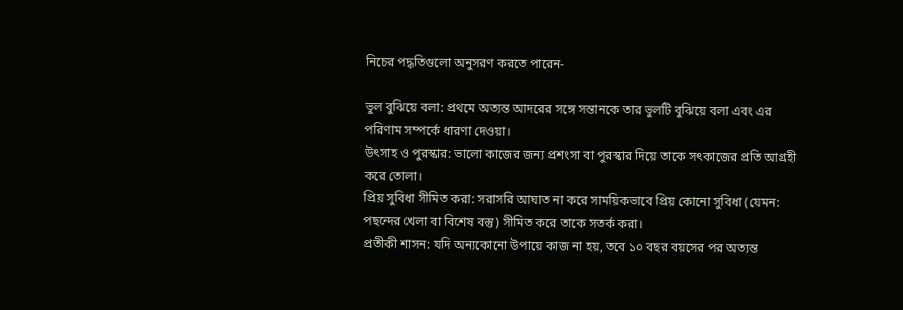নিচের পদ্ধতিগুলো অনুসরণ করতে পারেন-

ভুল বুঝিয়ে বলা: প্রথমে অত্যন্ত আদরের সঙ্গে সন্তানকে তার ভুলটি বুঝিয়ে বলা এবং এর পরিণাম সম্পর্কে ধারণা দেওয়া।
উৎসাহ ও পুরস্কার: ভালো কাজের জন্য প্রশংসা বা পুরস্কার দিয়ে তাকে সৎকাজের প্রতি আগ্রহী করে তোলা।
প্রিয় সুবিধা সীমিত করা: সরাসরি আঘাত না করে সাময়িকভাবে প্রিয় কোনো সুবিধা (যেমন: পছন্দের খেলা বা বিশেষ বস্তু) সীমিত করে তাকে সতর্ক করা।
প্রতীকী শাসন: যদি অন্যকোনো উপায়ে কাজ না হয়, তবে ১০ বছর বয়সের পর অত্যন্ত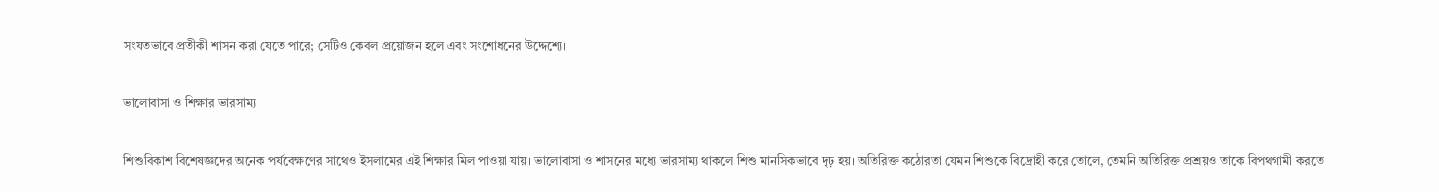সংযতভাবে প্রতীকী শাসন করা যেতে পারে; সেটিও কেবল প্রয়োজন হলে এবং সংশোধনের উদ্দেশ্যে।

ভালোবাসা ও শিক্ষার ভারসাম্য

শিশুবিকাশ বিশেষজ্ঞদের অনেক পর্যবেক্ষণের সাথেও ইসলামের এই শিক্ষার মিল পাওয়া যায়। ভালোবাসা ও শাসনের মধ্যে ভারসাম্য থাকলে শিশু মানসিকভাবে দৃঢ় হয়। অতিরিক্ত কঠোরতা যেমন শিশুকে বিদ্রোহী করে তোলে, তেমনি অতিরিক্ত প্রশ্রয়ও তাকে বিপথগামী করতে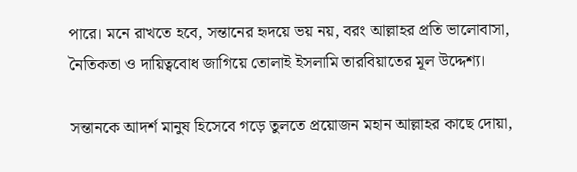পারে। মনে রাখতে হবে, সন্তানের হৃদয়ে ভয় নয়, বরং আল্লাহর প্রতি ভালোবাসা, নৈতিকতা ও দায়িত্ববোধ জাগিয়ে তোলাই ইসলামি তারবিয়াতের মূল উদ্দেশ্য।

সন্তানকে আদর্শ মানুষ হিসেবে গড়ে তুলতে প্রয়োজন মহান আল্লাহর কাছে দোয়া,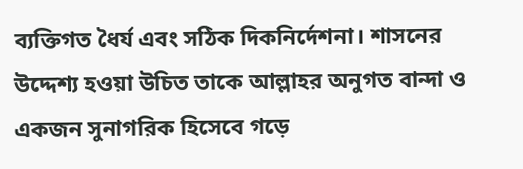ব্যক্তিগত ধৈর্য এবং সঠিক দিকনির্দেশনা। শাসনের উদ্দেশ্য হওয়া উচিত তাকে আল্লাহর অনুগত বান্দা ও একজন সুনাগরিক হিসেবে গড়ে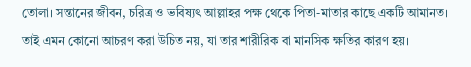তোলা। সন্তানের জীবন, চরিত্র ও ভবিষ্যৎ আল্লাহর পক্ষ থেকে পিতা-মাতার কাছে একটি আমানত। তাই এমন কোনো আচরণ করা উচিত নয়, যা তার শারীরিক বা মানসিক ক্ষতির কারণ হয়।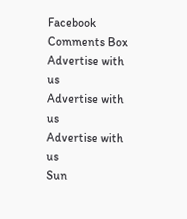Facebook Comments Box
Advertise with us
Advertise with us
Advertise with us
Sun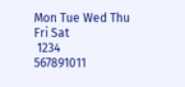Mon Tue Wed Thu Fri Sat
 1234
567891011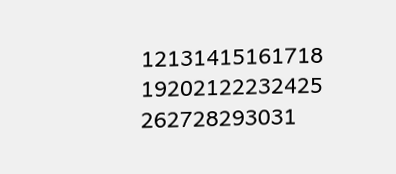12131415161718
19202122232425
262728293031